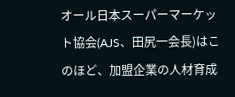オール日本スーパーマーケット協会(AJS、田尻一会長)はこのほど、加盟企業の人材育成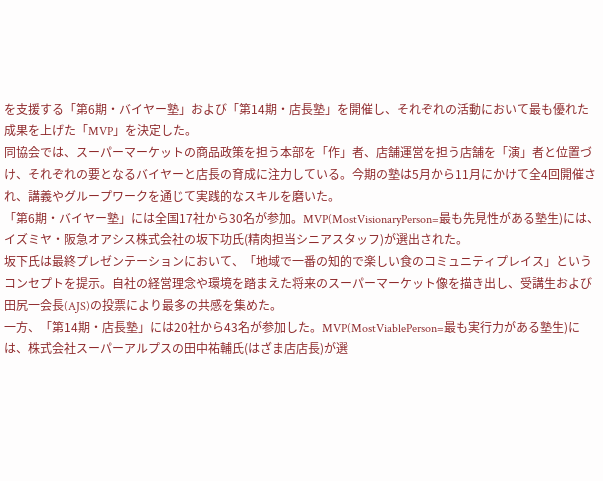を支援する「第6期・バイヤー塾」および「第14期・店長塾」を開催し、それぞれの活動において最も優れた成果を上げた「MVP」を決定した。
同協会では、スーパーマーケットの商品政策を担う本部を「作」者、店舗運営を担う店舗を「演」者と位置づけ、それぞれの要となるバイヤーと店長の育成に注力している。今期の塾は5月から11月にかけて全4回開催され、講義やグループワークを通じて実践的なスキルを磨いた。
「第6期・バイヤー塾」には全国17社から30名が参加。MVP(MostVisionaryPerson=最も先見性がある塾生)には、イズミヤ・阪急オアシス株式会社の坂下功氏(精肉担当シニアスタッフ)が選出された。
坂下氏は最終プレゼンテーションにおいて、「地域で一番の知的で楽しい食のコミュニティプレイス」というコンセプトを提示。自社の経営理念や環境を踏まえた将来のスーパーマーケット像を描き出し、受講生および田尻一会長(AJS)の投票により最多の共感を集めた。
一方、「第14期・店長塾」には20社から43名が参加した。MVP(MostViablePerson=最も実行力がある塾生)には、株式会社スーパーアルプスの田中祐輔氏(はざま店店長)が選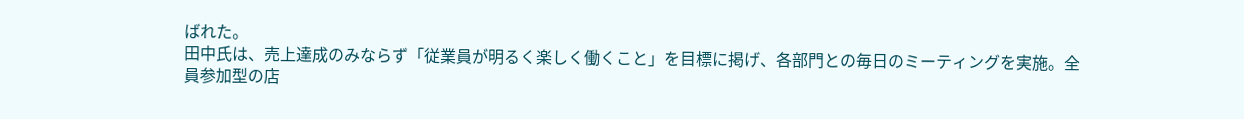ばれた。
田中氏は、売上達成のみならず「従業員が明るく楽しく働くこと」を目標に掲げ、各部門との毎日のミーティングを実施。全員参加型の店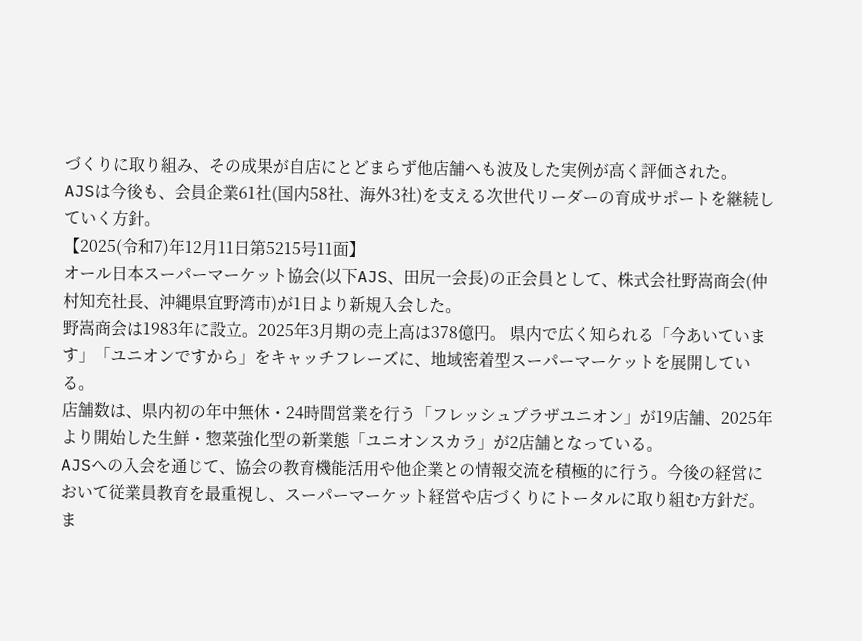づくりに取り組み、その成果が自店にとどまらず他店舗へも波及した実例が高く評価された。
AJSは今後も、会員企業61社(国内58社、海外3社)を支える次世代リーダーの育成サポートを継続していく方針。
【2025(令和7)年12月11日第5215号11面】
オール日本スーパーマーケット協会(以下AJS、田尻一会長)の正会員として、株式会社野嵩商会(仲村知充社長、沖縄県宜野湾市)が1日より新規入会した。
野嵩商会は1983年に設立。2025年3月期の売上高は378億円。 県内で広く知られる「今あいています」「ユニオンですから」をキャッチフレーズに、地域密着型スーパーマーケットを展開している。
店舗数は、県内初の年中無休・24時間営業を行う「フレッシュプラザユニオン」が19店舗、2025年より開始した生鮮・惣菜強化型の新業態「ユニオンスカラ」が2店舗となっている。
AJSへの入会を通じて、協会の教育機能活用や他企業との情報交流を積極的に行う。今後の経営において従業員教育を最重視し、スーパーマーケット経営や店づくりにトータルに取り組む方針だ。
ま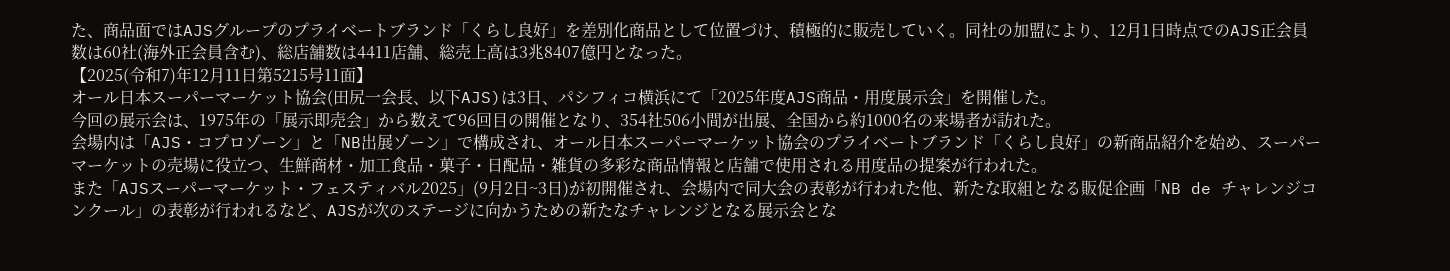た、商品面ではAJSグループのプライベートブランド「くらし良好」を差別化商品として位置づけ、積極的に販売していく。同社の加盟により、12月1日時点でのAJS正会員数は60社(海外正会員含む)、総店舗数は4411店舗、総売上高は3兆8407億円となった。
【2025(令和7)年12月11日第5215号11面】
オール日本スーパーマーケット協会(田尻一会長、以下AJS)は3日、パシフィコ横浜にて「2025年度AJS商品・用度展示会」を開催した。
今回の展示会は、1975年の「展示即売会」から数えて96回目の開催となり、354社506小間が出展、全国から約1000名の来場者が訪れた。
会場内は「AJS・コプロゾーン」と「NB出展ゾーン」で構成され、オール日本スーパーマーケット協会のプライベートブランド「くらし良好」の新商品紹介を始め、スーパーマーケットの売場に役立つ、生鮮商材・加工食品・菓子・日配品・雑貨の多彩な商品情報と店舗で使用される用度品の提案が行われた。
また「AJSスーパーマーケット・フェスティバル2025」(9月2日~3日)が初開催され、会場内で同大会の表彰が行われた他、新たな取組となる販促企画「NB de チャレンジコンクール」の表彰が行われるなど、AJSが次のステージに向かうための新たなチャレンジとなる展示会とな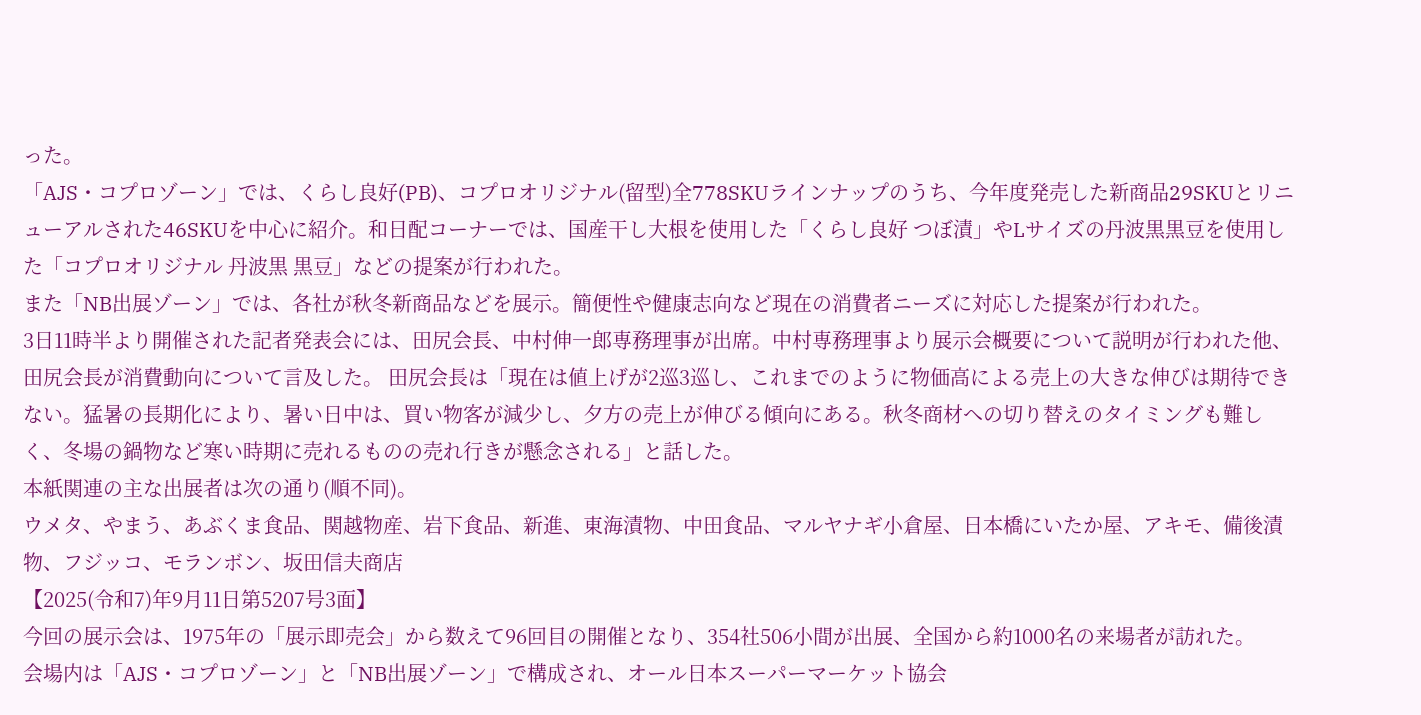った。
「AJS・コプロゾーン」では、くらし良好(PB)、コプロオリジナル(留型)全778SKUラインナップのうち、今年度発売した新商品29SKUとリニューアルされた46SKUを中心に紹介。和日配コーナーでは、国産干し大根を使用した「くらし良好 つぼ漬」やLサイズの丹波黒黒豆を使用した「コプロオリジナル 丹波黒 黒豆」などの提案が行われた。
また「NB出展ゾーン」では、各社が秋冬新商品などを展示。簡便性や健康志向など現在の消費者ニーズに対応した提案が行われた。
3日11時半より開催された記者発表会には、田尻会長、中村伸一郎専務理事が出席。中村専務理事より展示会概要について説明が行われた他、田尻会長が消費動向について言及した。 田尻会長は「現在は値上げが2巡3巡し、これまでのように物価高による売上の大きな伸びは期待できない。猛暑の長期化により、暑い日中は、買い物客が減少し、夕方の売上が伸びる傾向にある。秋冬商材への切り替えのタイミングも難しく、冬場の鍋物など寒い時期に売れるものの売れ行きが懸念される」と話した。
本紙関連の主な出展者は次の通り(順不同)。
ウメタ、やまう、あぶくま食品、関越物産、岩下食品、新進、東海漬物、中田食品、マルヤナギ小倉屋、日本橋にいたか屋、アキモ、備後漬物、フジッコ、モランボン、坂田信夫商店
【2025(令和7)年9月11日第5207号3面】
今回の展示会は、1975年の「展示即売会」から数えて96回目の開催となり、354社506小間が出展、全国から約1000名の来場者が訪れた。
会場内は「AJS・コプロゾーン」と「NB出展ゾーン」で構成され、オール日本スーパーマーケット協会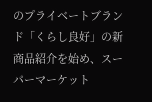のプライベートブランド「くらし良好」の新商品紹介を始め、スーパーマーケット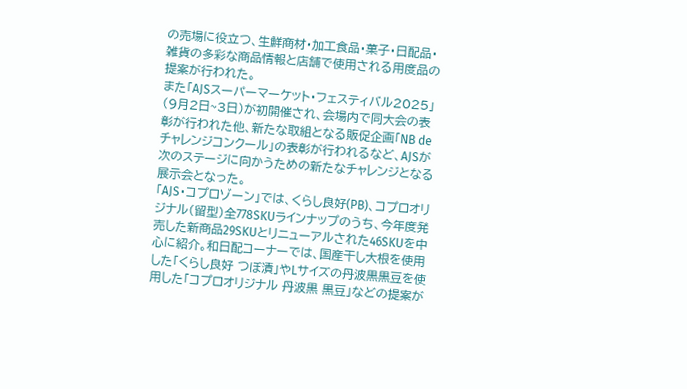の売場に役立つ、生鮮商材・加工食品・菓子・日配品・雑貨の多彩な商品情報と店舗で使用される用度品の提案が行われた。
また「AJSスーパーマーケット・フェスティバル2025」(9月2日~3日)が初開催され、会場内で同大会の表彰が行われた他、新たな取組となる販促企画「NB de チャレンジコンクール」の表彰が行われるなど、AJSが次のステージに向かうための新たなチャレンジとなる展示会となった。
「AJS・コプロゾーン」では、くらし良好(PB)、コプロオリジナル(留型)全778SKUラインナップのうち、今年度発売した新商品29SKUとリニューアルされた46SKUを中心に紹介。和日配コーナーでは、国産干し大根を使用した「くらし良好 つぼ漬」やLサイズの丹波黒黒豆を使用した「コプロオリジナル 丹波黒 黒豆」などの提案が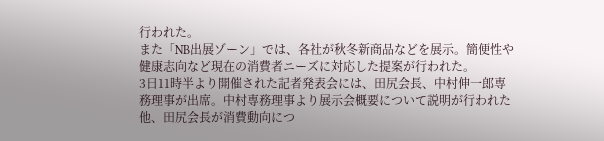行われた。
また「NB出展ゾーン」では、各社が秋冬新商品などを展示。簡便性や健康志向など現在の消費者ニーズに対応した提案が行われた。
3日11時半より開催された記者発表会には、田尻会長、中村伸一郎専務理事が出席。中村専務理事より展示会概要について説明が行われた他、田尻会長が消費動向につ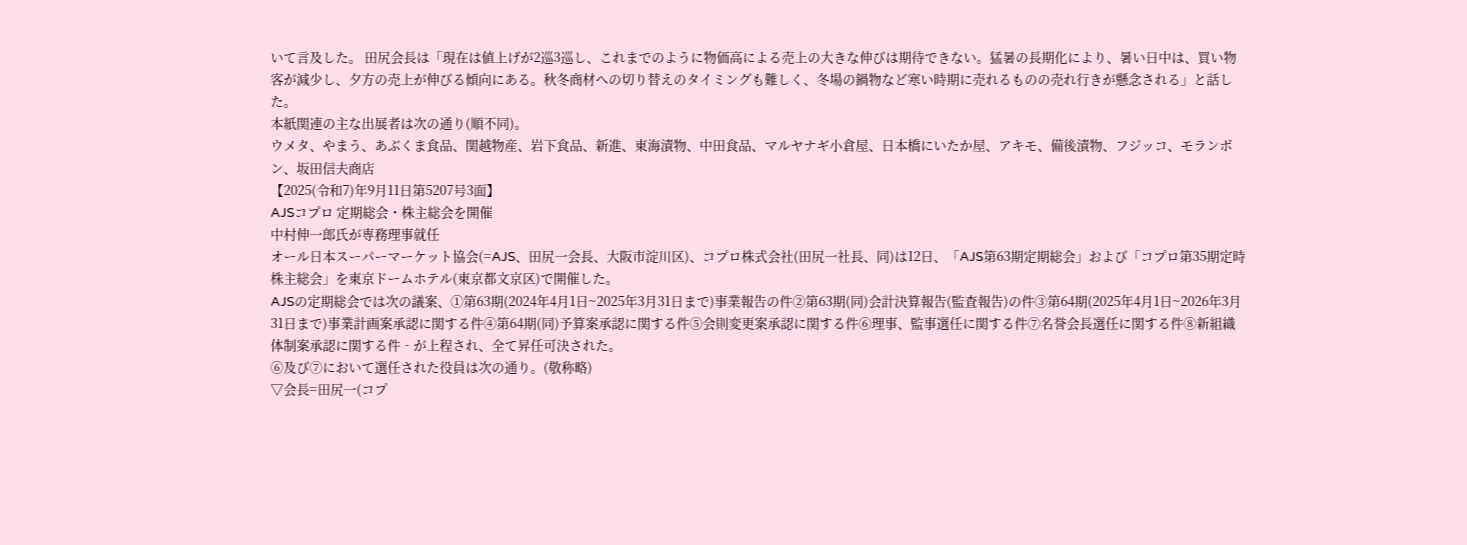いて言及した。 田尻会長は「現在は値上げが2巡3巡し、これまでのように物価高による売上の大きな伸びは期待できない。猛暑の長期化により、暑い日中は、買い物客が減少し、夕方の売上が伸びる傾向にある。秋冬商材への切り替えのタイミングも難しく、冬場の鍋物など寒い時期に売れるものの売れ行きが懸念される」と話した。
本紙関連の主な出展者は次の通り(順不同)。
ウメタ、やまう、あぶくま食品、関越物産、岩下食品、新進、東海漬物、中田食品、マルヤナギ小倉屋、日本橋にいたか屋、アキモ、備後漬物、フジッコ、モランボン、坂田信夫商店
【2025(令和7)年9月11日第5207号3面】
AJSコプロ 定期総会・株主総会を開催
中村伸一郎氏が専務理事就任
オール日本スーパーマーケット協会(=AJS、田尻一会長、大阪市淀川区)、コプロ株式会社(田尻一社長、同)は12日、「AJS第63期定期総会」および「コプロ第35期定時株主総会」を東京ドームホテル(東京都文京区)で開催した。
AJSの定期総会では次の議案、①第63期(2024年4月1日~2025年3月31日まで)事業報告の件②第63期(同)会計決算報告(監査報告)の件③第64期(2025年4月1日~2026年3月31日まで)事業計画案承認に関する件④第64期(同)予算案承認に関する件⑤会則変更案承認に関する件⑥理事、監事選任に関する件⑦名誉会長選任に関する件⑧新組織体制案承認に関する件‐が上程され、全て昇任可決された。
⑥及び⑦において選任された役員は次の通り。(敬称略)
▽会長=田尻一(コプ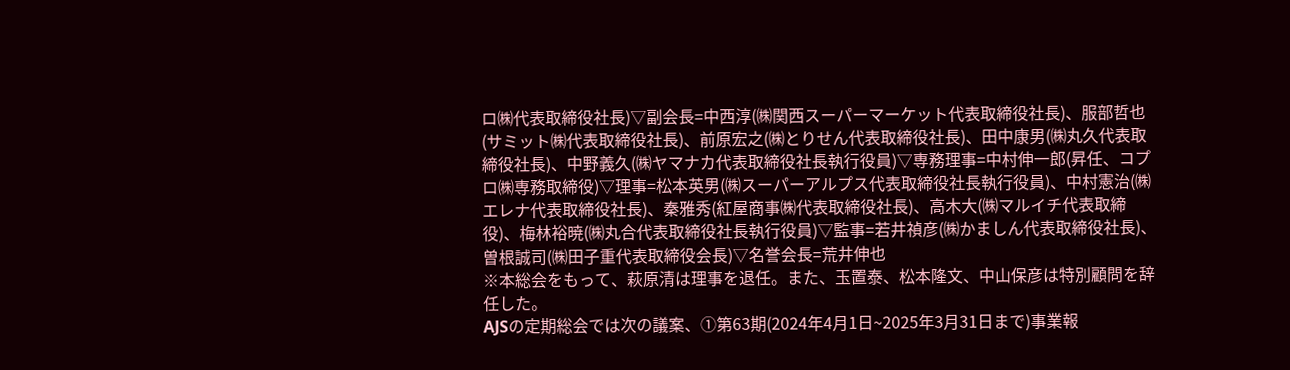ロ㈱代表取締役社長)▽副会長=中西淳(㈱関西スーパーマーケット代表取締役社長)、服部哲也(サミット㈱代表取締役社長)、前原宏之(㈱とりせん代表取締役社長)、田中康男(㈱丸久代表取締役社長)、中野義久(㈱ヤマナカ代表取締役社長執行役員)▽専務理事=中村伸一郎(昇任、コプロ㈱専務取締役)▽理事=松本英男(㈱スーパーアルプス代表取締役社長執行役員)、中村憲治(㈱エレナ代表取締役社長)、秦雅秀(紅屋商事㈱代表取締役社長)、高木大(㈱マルイチ代表取締役)、梅林裕暁(㈱丸合代表取締役社長執行役員)▽監事=若井禎彦(㈱かましん代表取締役社長)、曽根誠司(㈱田子重代表取締役会長)▽名誉会長=荒井伸也
※本総会をもって、萩原清は理事を退任。また、玉置泰、松本隆文、中山保彦は特別顧問を辞任した。
AJSの定期総会では次の議案、①第63期(2024年4月1日~2025年3月31日まで)事業報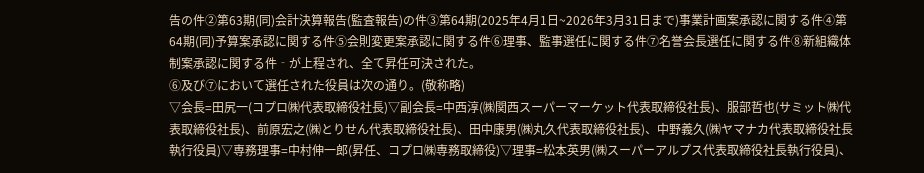告の件②第63期(同)会計決算報告(監査報告)の件③第64期(2025年4月1日~2026年3月31日まで)事業計画案承認に関する件④第64期(同)予算案承認に関する件⑤会則変更案承認に関する件⑥理事、監事選任に関する件⑦名誉会長選任に関する件⑧新組織体制案承認に関する件‐が上程され、全て昇任可決された。
⑥及び⑦において選任された役員は次の通り。(敬称略)
▽会長=田尻一(コプロ㈱代表取締役社長)▽副会長=中西淳(㈱関西スーパーマーケット代表取締役社長)、服部哲也(サミット㈱代表取締役社長)、前原宏之(㈱とりせん代表取締役社長)、田中康男(㈱丸久代表取締役社長)、中野義久(㈱ヤマナカ代表取締役社長執行役員)▽専務理事=中村伸一郎(昇任、コプロ㈱専務取締役)▽理事=松本英男(㈱スーパーアルプス代表取締役社長執行役員)、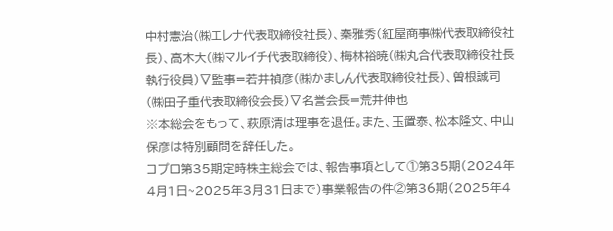中村憲治(㈱エレナ代表取締役社長)、秦雅秀(紅屋商事㈱代表取締役社長)、高木大(㈱マルイチ代表取締役)、梅林裕暁(㈱丸合代表取締役社長執行役員)▽監事=若井禎彦(㈱かましん代表取締役社長)、曽根誠司(㈱田子重代表取締役会長)▽名誉会長=荒井伸也
※本総会をもって、萩原清は理事を退任。また、玉置泰、松本隆文、中山保彦は特別顧問を辞任した。
コプロ第35期定時株主総会では、報告事項として①第35期(2024年4月1日~2025年3月31日まで)事業報告の件②第36期(2025年4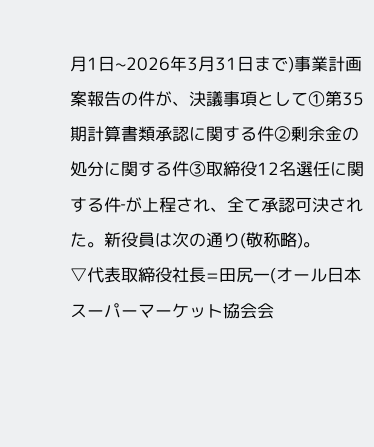月1日~2026年3月31日まで)事業計画案報告の件が、決議事項として①第35期計算書類承認に関する件②剰余金の処分に関する件③取締役12名選任に関する件‐が上程され、全て承認可決された。新役員は次の通り(敬称略)。
▽代表取締役社長=田尻一(オール日本スーパーマーケット協会会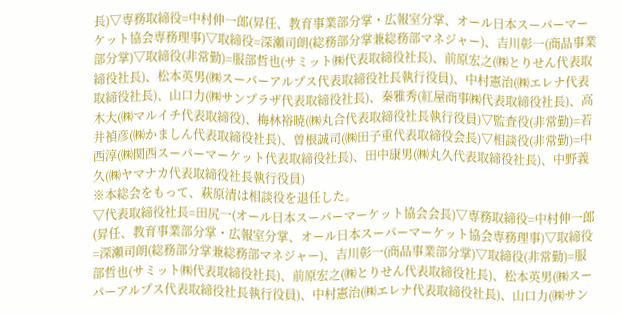長)▽専務取締役=中村伸一郎(昇任、教育事業部分掌・広報室分掌、オール日本スーパーマーケット協会専務理事)▽取締役=深瀬司朗(総務部分掌兼総務部マネジャー)、吉川彰一(商品事業部分掌)▽取締役(非常勤)=服部哲也(サミット㈱代表取締役社長)、前原宏之(㈱とりせん代表取締役社長)、松本英男(㈱スーパーアルプス代表取締役社長執行役員)、中村憲治(㈱エレナ代表取締役社長)、山口力(㈱サンプラザ代表取締役社長)、秦雅秀(紅屋商事㈱代表取締役社長)、高木大(㈱マルイチ代表取締役)、梅林裕暁(㈱丸合代表取締役社長執行役員)▽監査役(非常勤)=若井禎彦(㈱かましん代表取締役社長)、曽根誠司(㈱田子重代表取締役会長)▽相談役(非常勤)=中西淳(㈱関西スーパーマーケット代表取締役社長)、田中康男(㈱丸久代表取締役社長)、中野義久(㈱ヤマナカ代表取締役社長執行役員)
※本総会をもって、萩原清は相談役を退任した。
▽代表取締役社長=田尻一(オール日本スーパーマーケット協会会長)▽専務取締役=中村伸一郎(昇任、教育事業部分掌・広報室分掌、オール日本スーパーマーケット協会専務理事)▽取締役=深瀬司朗(総務部分掌兼総務部マネジャー)、吉川彰一(商品事業部分掌)▽取締役(非常勤)=服部哲也(サミット㈱代表取締役社長)、前原宏之(㈱とりせん代表取締役社長)、松本英男(㈱スーパーアルプス代表取締役社長執行役員)、中村憲治(㈱エレナ代表取締役社長)、山口力(㈱サン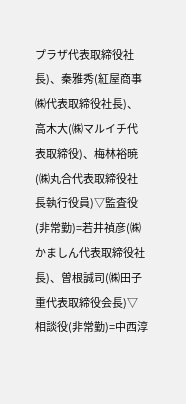プラザ代表取締役社長)、秦雅秀(紅屋商事㈱代表取締役社長)、高木大(㈱マルイチ代表取締役)、梅林裕暁(㈱丸合代表取締役社長執行役員)▽監査役(非常勤)=若井禎彦(㈱かましん代表取締役社長)、曽根誠司(㈱田子重代表取締役会長)▽相談役(非常勤)=中西淳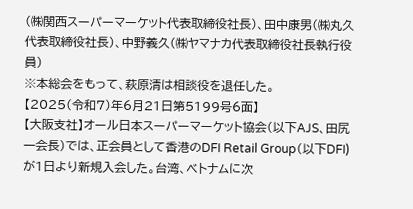(㈱関西スーパーマーケット代表取締役社長)、田中康男(㈱丸久代表取締役社長)、中野義久(㈱ヤマナカ代表取締役社長執行役員)
※本総会をもって、萩原清は相談役を退任した。
【2025(令和7)年6月21日第5199号6面】
【大阪支社】オール日本スーパーマーケット協会(以下AJS、田尻一会長)では、正会員として香港のDFI Retail Group(以下DFI)が1日より新規入会した。台湾、ベトナムに次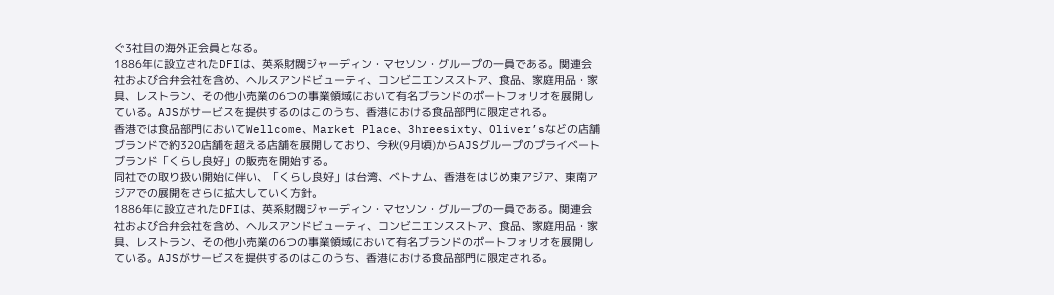ぐ3社目の海外正会員となる。
1886年に設立されたDFIは、英系財閥ジャーディン・マセソン・グループの一員である。関連会社および合弁会社を含め、ヘルスアンドビューティ、コンビニエンスストア、食品、家庭用品・家具、レストラン、その他小売業の6つの事業領域において有名ブランドのポートフォリオを展開している。AJSがサービスを提供するのはこのうち、香港における食品部門に限定される。
香港では食品部門においてWellcome、Market Place、3hreesixty、Oliver’sなどの店舗ブランドで約320店舗を超える店舗を展開しており、今秋(9月頃)からAJSグループのプライベートブランド「くらし良好」の販売を開始する。
同社での取り扱い開始に伴い、「くらし良好」は台湾、ベトナム、香港をはじめ東アジア、東南アジアでの展開をさらに拡大していく方針。
1886年に設立されたDFIは、英系財閥ジャーディン・マセソン・グループの一員である。関連会社および合弁会社を含め、ヘルスアンドビューティ、コンビニエンスストア、食品、家庭用品・家具、レストラン、その他小売業の6つの事業領域において有名ブランドのポートフォリオを展開している。AJSがサービスを提供するのはこのうち、香港における食品部門に限定される。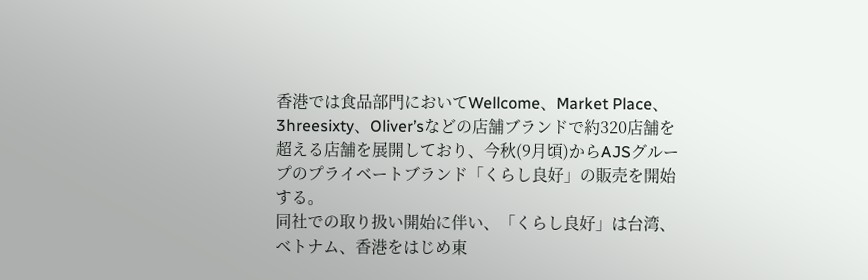香港では食品部門においてWellcome、Market Place、3hreesixty、Oliver’sなどの店舗ブランドで約320店舗を超える店舗を展開しており、今秋(9月頃)からAJSグループのプライベートブランド「くらし良好」の販売を開始する。
同社での取り扱い開始に伴い、「くらし良好」は台湾、ベトナム、香港をはじめ東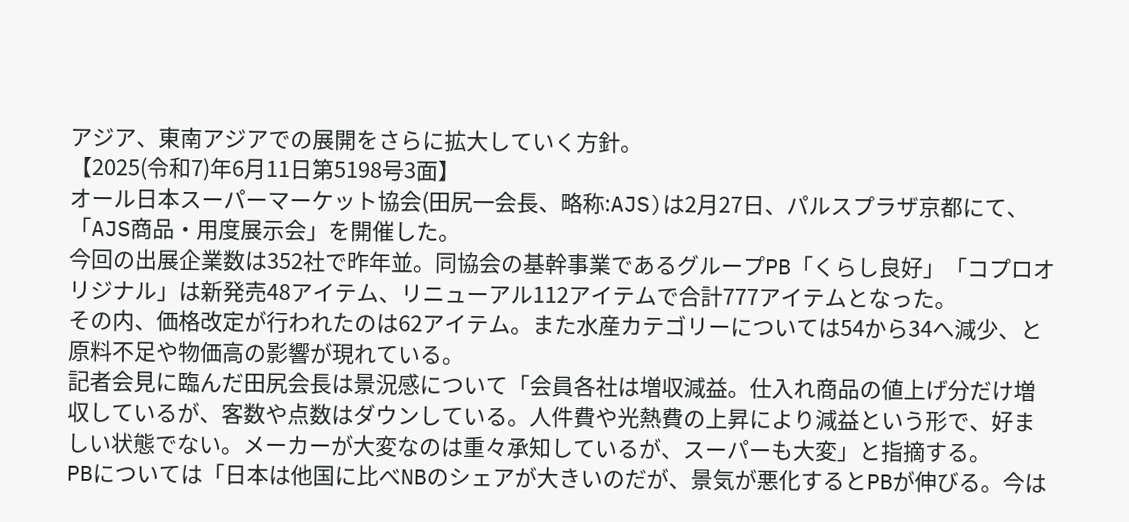アジア、東南アジアでの展開をさらに拡大していく方針。
【2025(令和7)年6月11日第5198号3面】
オール日本スーパーマーケット協会(田尻一会長、略称:AJS)は2月27日、パルスプラザ京都にて、「AJS商品・用度展示会」を開催した。
今回の出展企業数は352社で昨年並。同協会の基幹事業であるグループPB「くらし良好」「コプロオリジナル」は新発売48アイテム、リニューアル112アイテムで合計777アイテムとなった。
その内、価格改定が行われたのは62アイテム。また水産カテゴリーについては54から34へ減少、と原料不足や物価高の影響が現れている。
記者会見に臨んだ田尻会長は景況感について「会員各社は増収減益。仕入れ商品の値上げ分だけ増収しているが、客数や点数はダウンしている。人件費や光熱費の上昇により減益という形で、好ましい状態でない。メーカーが大変なのは重々承知しているが、スーパーも大変」と指摘する。
PBについては「日本は他国に比べNBのシェアが大きいのだが、景気が悪化するとPBが伸びる。今は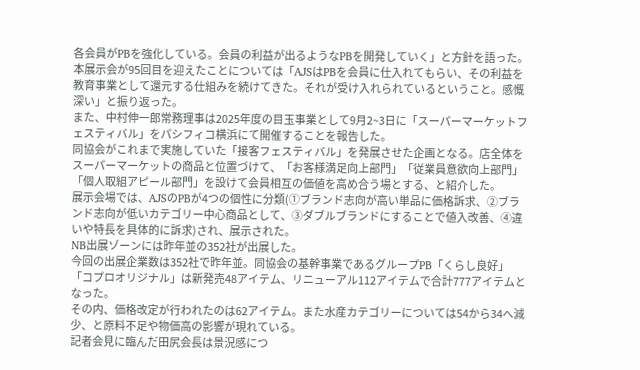各会員がPBを強化している。会員の利益が出るようなPBを開発していく」と方針を語った。
本展示会が95回目を迎えたことについては「AJSはPBを会員に仕入れてもらい、その利益を教育事業として還元する仕組みを続けてきた。それが受け入れられているということ。感慨深い」と振り返った。
また、中村伸一郎常務理事は2025年度の目玉事業として9月2~3日に「スーパーマーケットフェスティバル」をパシフィコ横浜にて開催することを報告した。
同協会がこれまで実施していた「接客フェスティバル」を発展させた企画となる。店全体をスーパーマーケットの商品と位置づけて、「お客様満足向上部門」「従業員意欲向上部門」「個人取組アピール部門」を設けて会員相互の価値を高め合う場とする、と紹介した。
展示会場では、AJSのPBが4つの個性に分類(①ブランド志向が高い単品に価格訴求、②ブランド志向が低いカテゴリー中心商品として、③ダブルブランドにすることで値入改善、④違いや特長を具体的に訴求)され、展示された。
NB出展ゾーンには昨年並の352社が出展した。
今回の出展企業数は352社で昨年並。同協会の基幹事業であるグループPB「くらし良好」「コプロオリジナル」は新発売48アイテム、リニューアル112アイテムで合計777アイテムとなった。
その内、価格改定が行われたのは62アイテム。また水産カテゴリーについては54から34へ減少、と原料不足や物価高の影響が現れている。
記者会見に臨んだ田尻会長は景況感につ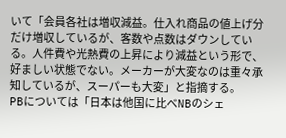いて「会員各社は増収減益。仕入れ商品の値上げ分だけ増収しているが、客数や点数はダウンしている。人件費や光熱費の上昇により減益という形で、好ましい状態でない。メーカーが大変なのは重々承知しているが、スーパーも大変」と指摘する。
PBについては「日本は他国に比べNBのシェ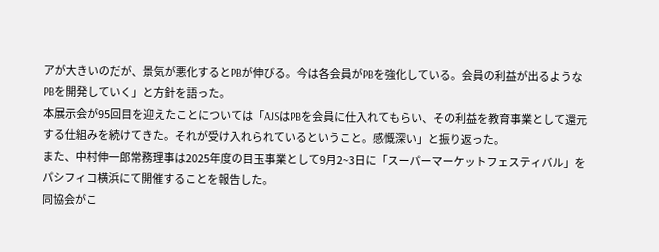アが大きいのだが、景気が悪化するとPBが伸びる。今は各会員がPBを強化している。会員の利益が出るようなPBを開発していく」と方針を語った。
本展示会が95回目を迎えたことについては「AJSはPBを会員に仕入れてもらい、その利益を教育事業として還元する仕組みを続けてきた。それが受け入れられているということ。感慨深い」と振り返った。
また、中村伸一郎常務理事は2025年度の目玉事業として9月2~3日に「スーパーマーケットフェスティバル」をパシフィコ横浜にて開催することを報告した。
同協会がこ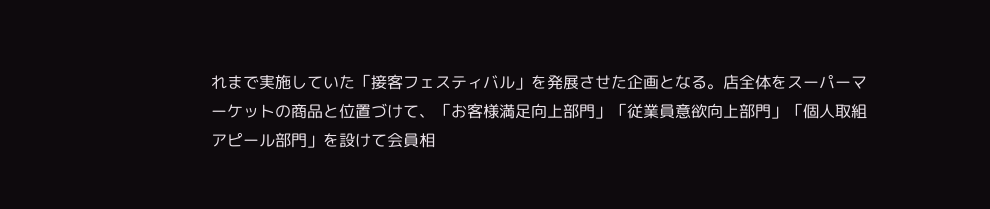れまで実施していた「接客フェスティバル」を発展させた企画となる。店全体をスーパーマーケットの商品と位置づけて、「お客様満足向上部門」「従業員意欲向上部門」「個人取組アピール部門」を設けて会員相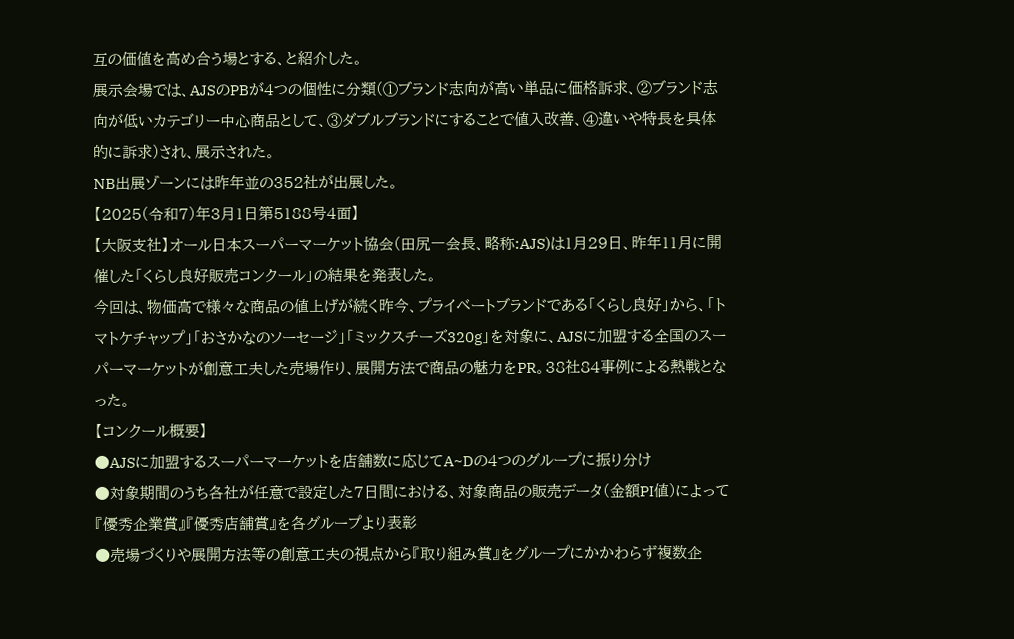互の価値を高め合う場とする、と紹介した。
展示会場では、AJSのPBが4つの個性に分類(①ブランド志向が高い単品に価格訴求、②ブランド志向が低いカテゴリー中心商品として、③ダブルブランドにすることで値入改善、④違いや特長を具体的に訴求)され、展示された。
NB出展ゾーンには昨年並の352社が出展した。
【2025(令和7)年3月1日第5188号4面】
【大阪支社】オール日本スーパーマーケット協会(田尻一会長、略称:AJS)は1月29日、昨年11月に開催した「くらし良好販売コンクール」の結果を発表した。
今回は、物価高で様々な商品の値上げが続く昨今、プライベートブランドである「くらし良好」から、「トマトケチャップ」「おさかなのソーセージ」「ミックスチーズ320g」を対象に、AJSに加盟する全国のスーパーマーケットが創意工夫した売場作り、展開方法で商品の魅力をPR。38社84事例による熱戦となった。
【コンクール概要】
●AJSに加盟するスーパーマーケットを店舗数に応じてA~Dの4つのグループに振り分け
●対象期間のうち各社が任意で設定した7日間における、対象商品の販売データ(金額PI値)によって『優秀企業賞』『優秀店舗賞』を各グループより表彰
●売場づくりや展開方法等の創意工夫の視点から『取り組み賞』をグループにかかわらず複数企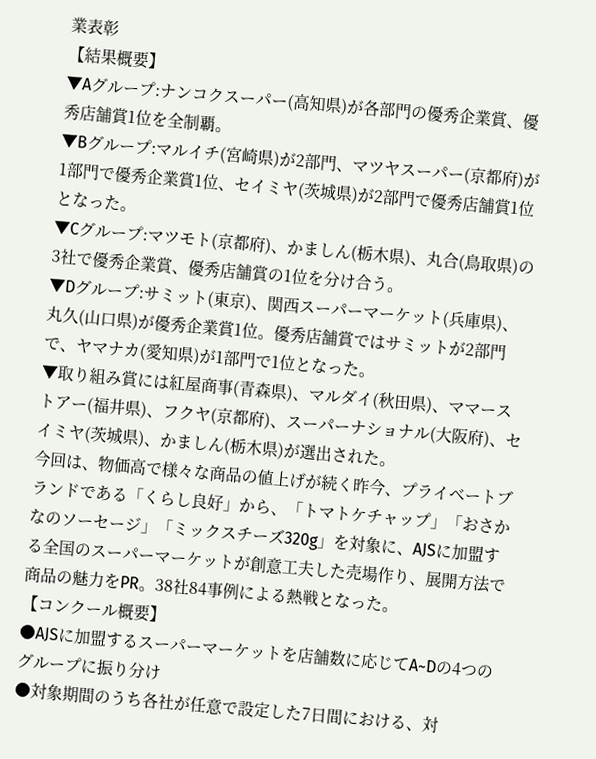業表彰
【結果概要】
▼Aグループ:ナンコクスーパー(高知県)が各部門の優秀企業賞、優秀店舗賞1位を全制覇。
▼Bグループ:マルイチ(宮崎県)が2部門、マツヤスーパー(京都府)が1部門で優秀企業賞1位、セイミヤ(茨城県)が2部門で優秀店舗賞1位となった。
▼Cグループ:マツモト(京都府)、かましん(栃木県)、丸合(鳥取県)の3社で優秀企業賞、優秀店舗賞の1位を分け合う。
▼Dグループ:サミット(東京)、関西スーパーマーケット(兵庫県)、丸久(山口県)が優秀企業賞1位。優秀店舗賞ではサミットが2部門で、ヤマナカ(愛知県)が1部門で1位となった。
▼取り組み賞には紅屋商事(青森県)、マルダイ(秋田県)、ママーストアー(福井県)、フクヤ(京都府)、スーパーナショナル(大阪府)、セイミヤ(茨城県)、かましん(栃木県)が選出された。
今回は、物価高で様々な商品の値上げが続く昨今、プライベートブランドである「くらし良好」から、「トマトケチャップ」「おさかなのソーセージ」「ミックスチーズ320g」を対象に、AJSに加盟する全国のスーパーマーケットが創意工夫した売場作り、展開方法で商品の魅力をPR。38社84事例による熱戦となった。
【コンクール概要】
●AJSに加盟するスーパーマーケットを店舗数に応じてA~Dの4つのグループに振り分け
●対象期間のうち各社が任意で設定した7日間における、対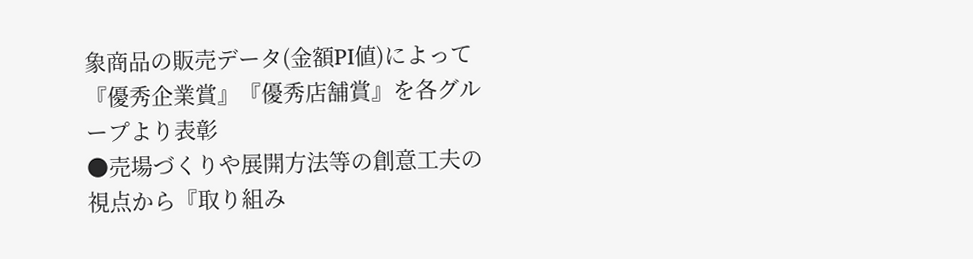象商品の販売データ(金額PI値)によって『優秀企業賞』『優秀店舗賞』を各グループより表彰
●売場づくりや展開方法等の創意工夫の視点から『取り組み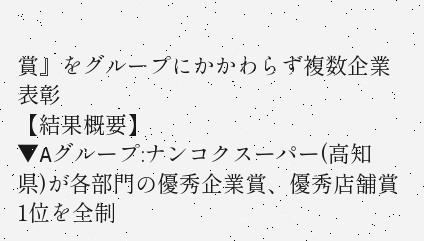賞』をグループにかかわらず複数企業表彰
【結果概要】
▼Aグループ:ナンコクスーパー(高知県)が各部門の優秀企業賞、優秀店舗賞1位を全制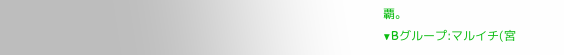覇。
▼Bグループ:マルイチ(宮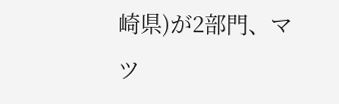崎県)が2部門、マツ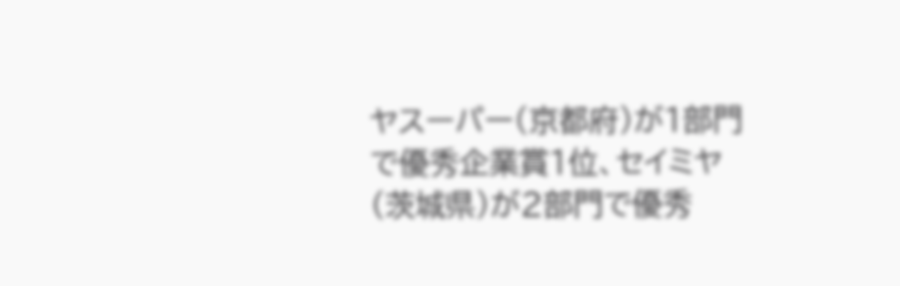ヤスーパー(京都府)が1部門で優秀企業賞1位、セイミヤ(茨城県)が2部門で優秀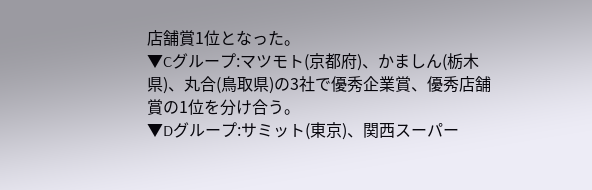店舗賞1位となった。
▼Cグループ:マツモト(京都府)、かましん(栃木県)、丸合(鳥取県)の3社で優秀企業賞、優秀店舗賞の1位を分け合う。
▼Dグループ:サミット(東京)、関西スーパー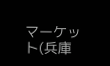マーケット(兵庫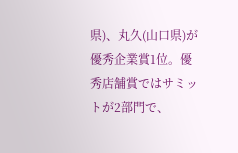県)、丸久(山口県)が優秀企業賞1位。優秀店舗賞ではサミットが2部門で、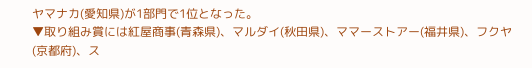ヤマナカ(愛知県)が1部門で1位となった。
▼取り組み賞には紅屋商事(青森県)、マルダイ(秋田県)、ママーストアー(福井県)、フクヤ(京都府)、ス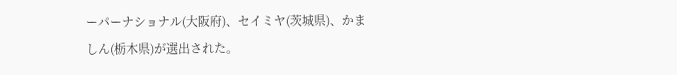ーパーナショナル(大阪府)、セイミヤ(茨城県)、かましん(栃木県)が選出された。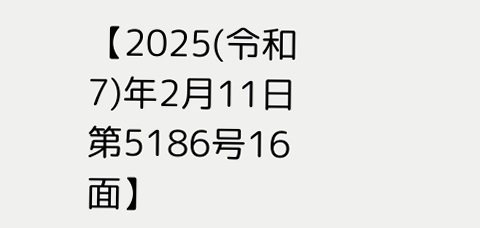【2025(令和7)年2月11日第5186号16面】